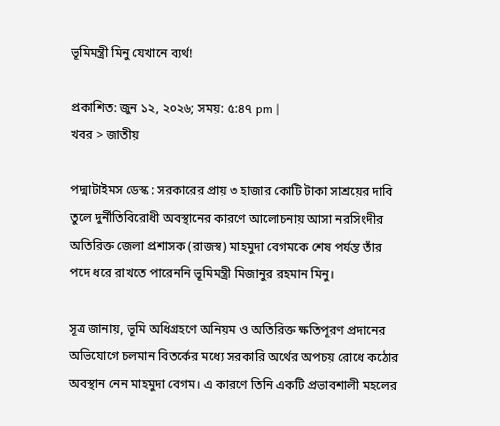ভূমিমন্ত্রী মিনু যেখানে ব্যর্থ!

প্রকাশিত: জুন ১২, ২০২৬; সময়: ৫:৪৭ pm |
খবর > জাতীয়

পদ্মাটাইমস ডেস্ক : সরকারের প্রায় ৩ হাজার কোটি টাকা সাশ্রয়ের দাবি তুলে দুর্নীতিবিরোধী অবস্থানের কারণে আলোচনায় আসা নরসিংদীর অতিরিক্ত জেলা প্রশাসক (রাজস্ব) মাহমুদা বেগমকে শেষ পর্যন্ত তাঁর পদে ধরে রাখতে পারেননি ভূমিমন্ত্রী মিজানুর রহমান মিনু।

সূত্র জানায়, ভূমি অধিগ্রহণে অনিয়ম ও অতিরিক্ত ক্ষতিপূরণ প্রদানের অভিযোগে চলমান বিতর্কের মধ্যে সরকারি অর্থের অপচয় রোধে কঠোর অবস্থান নেন মাহমুদা বেগম। এ কারণে তিনি একটি প্রভাবশালী মহলের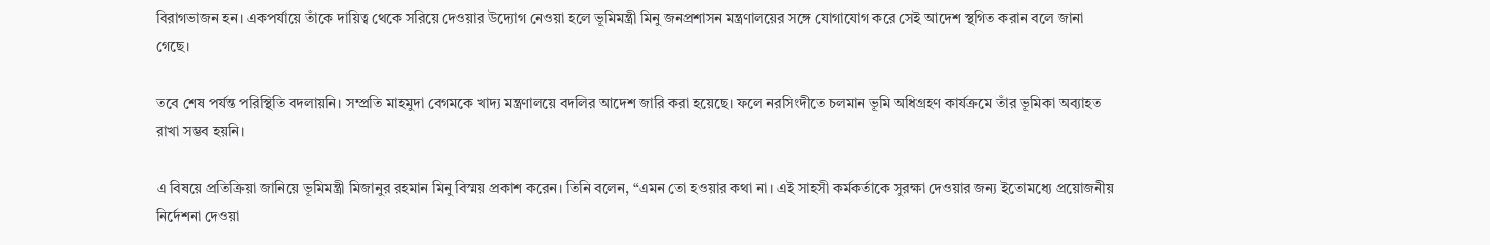বিরাগভাজন হন। একপর্যায়ে তাঁকে দায়িত্ব থেকে সরিয়ে দেওয়ার উদ্যোগ নেওয়া হলে ভূমিমন্ত্রী মিনু জনপ্রশাসন মন্ত্রণালয়ের সঙ্গে যোগাযোগ করে সেই আদেশ স্থগিত করান বলে জানা গেছে।

তবে শেষ পর্যন্ত পরিস্থিতি বদলায়নি। সম্প্রতি মাহমুদা বেগমকে খাদ্য মন্ত্রণালয়ে বদলির আদেশ জারি করা হয়েছে। ফলে নরসিংদীতে চলমান ভূমি অধিগ্রহণ কার্যক্রমে তাঁর ভূমিকা অব্যাহত রাখা সম্ভব হয়নি।

এ বিষয়ে প্রতিক্রিয়া জানিয়ে ভূমিমন্ত্রী মিজানুর রহমান মিনু বিস্ময় প্রকাশ করেন। তিনি বলেন, “এমন তো হওয়ার কথা না। এই সাহসী কর্মকর্তাকে সুরক্ষা দেওয়ার জন্য ইতোমধ্যে প্রয়োজনীয় নির্দেশনা দেওয়া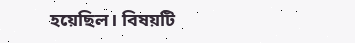হয়েছিল। বিষয়টি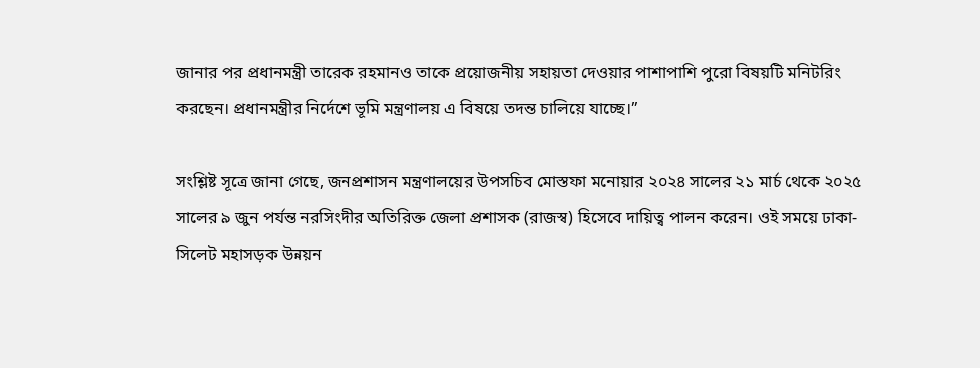জানার পর প্রধানমন্ত্রী তারেক রহমানও তাকে প্রয়োজনীয় সহায়তা দেওয়ার পাশাপাশি পুরো বিষয়টি মনিটরিং করছেন। প্রধানমন্ত্রীর নির্দেশে ভূমি মন্ত্রণালয় এ বিষয়ে তদন্ত চালিয়ে যাচ্ছে।”

সংশ্লিষ্ট সূত্রে জানা গেছে, জনপ্রশাসন মন্ত্রণালয়ের উপসচিব মোস্তফা মনোয়ার ২০২৪ সালের ২১ মার্চ থেকে ২০২৫ সালের ৯ জুন পর্যন্ত নরসিংদীর অতিরিক্ত জেলা প্রশাসক (রাজস্ব) হিসেবে দায়িত্ব পালন করেন। ওই সময়ে ঢাকা-সিলেট মহাসড়ক উন্নয়ন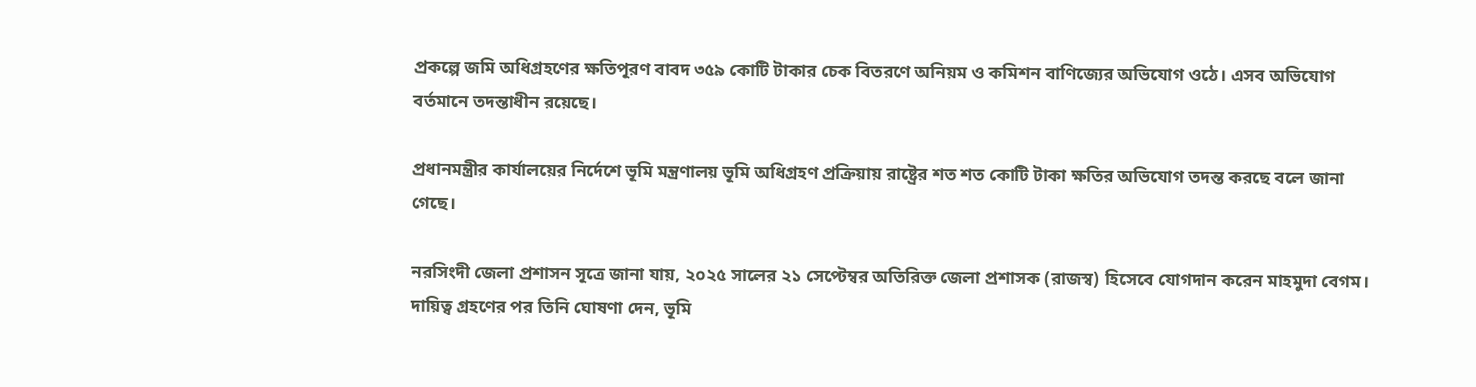প্রকল্পে জমি অধিগ্রহণের ক্ষতিপূরণ বাবদ ৩৫৯ কোটি টাকার চেক বিতরণে অনিয়ম ও কমিশন বাণিজ্যের অভিযোগ ওঠে। এসব অভিযোগ বর্তমানে তদন্তাধীন রয়েছে।

প্রধানমন্ত্রীর কার্যালয়ের নির্দেশে ভূমি মন্ত্রণালয় ভূমি অধিগ্রহণ প্রক্রিয়ায় রাষ্ট্রের শত শত কোটি টাকা ক্ষতির অভিযোগ তদন্ত করছে বলে জানা গেছে।

নরসিংদী জেলা প্রশাসন সূত্রে জানা যায়, ২০২৫ সালের ২১ সেপ্টেম্বর অতিরিক্ত জেলা প্রশাসক (রাজস্ব) হিসেবে যোগদান করেন মাহমুদা বেগম। দায়িত্ব গ্রহণের পর তিনি ঘোষণা দেন, ভূমি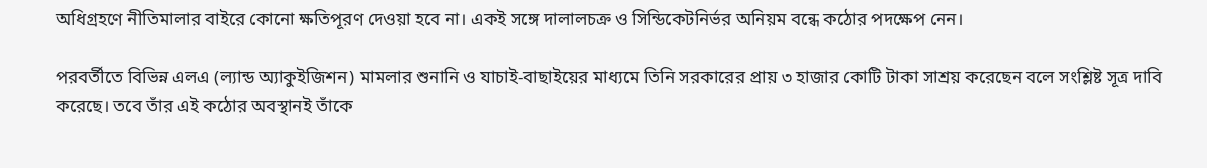অধিগ্রহণে নীতিমালার বাইরে কোনো ক্ষতিপূরণ দেওয়া হবে না। একই সঙ্গে দালালচক্র ও সিন্ডিকেটনির্ভর অনিয়ম বন্ধে কঠোর পদক্ষেপ নেন।

পরবর্তীতে বিভিন্ন এলএ (ল্যান্ড অ্যাকুইজিশন) মামলার শুনানি ও যাচাই-বাছাইয়ের মাধ্যমে তিনি সরকারের প্রায় ৩ হাজার কোটি টাকা সাশ্রয় করেছেন বলে সংশ্লিষ্ট সূত্র দাবি করেছে। তবে তাঁর এই কঠোর অবস্থানই তাঁকে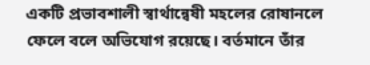একটি প্রভাবশালী স্বার্থান্বেষী মহলের রোষানলে ফেলে বলে অভিযোগ রয়েছে। বর্তমানে তাঁর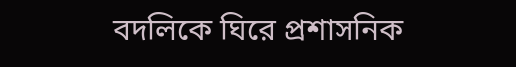বদলিকে ঘিরে প্রশাসনিক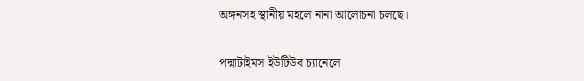অঙ্গনসহ স্থানীয় মহলে নানা আলোচনা চলছে।

পদ্মাটাইমস ইউটিউব চ্যানেলে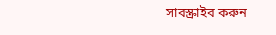সাবস্ক্রাইব করুন